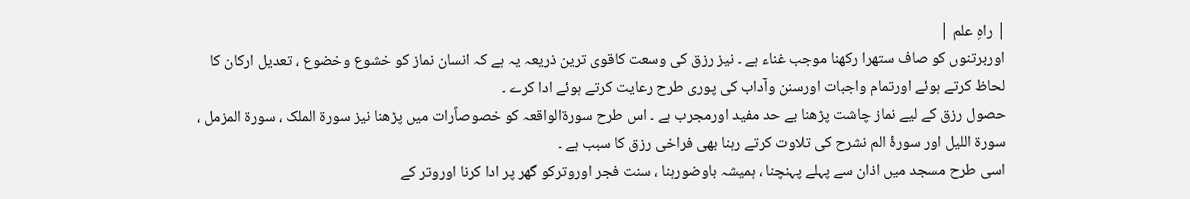| راہِ علم |
اوربرتنوں کو صاف ستھرا رکھنا موجب غناء ہے ۔ نیز رزق کی وسعت کاقوی ترین ذریعہ یہ ہے کہ انسان نماز کو خشوع وخضوع ، تعدیل ارکان کا لحاظ کرتے ہوئے اورتمام واجبات اورسنن وآداب کی پوری طرح رعایت کرتے ہوئے ادا کرے ۔
حصول رزق کے لیے نماز چاشت پڑھنا بے حد مفید اورمجرب ہے ۔ اس طرح سورۃالواقعہ کو خصوصاًرات میں پڑھنا نیز سورۃ الملک ، سورۃ المزمل ، سورۃ اللیل اور سورۂ الم نشرح کی تلاوت کرتے رہنا بھی فراخی رزق کا سبب ہے ۔
اسی طرح مسجد میں اذان سے پہلے پہنچنا ، ہمیشہ باوضورہنا ، سنت فجر اوروترکو گھر پر ادا کرنا اوروتر کے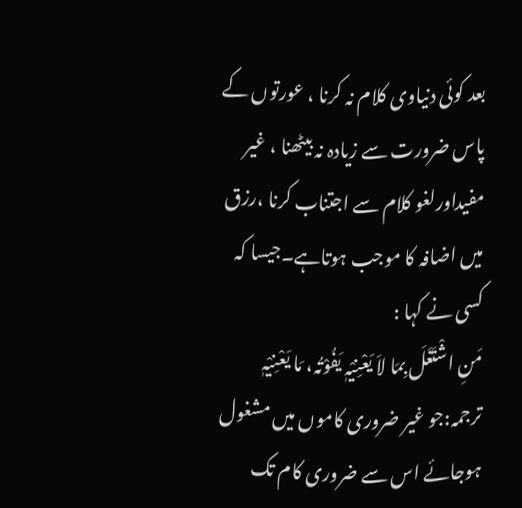بعد کوئی دنیاوی کلام نہ کرنا ، عورتوں کے پاس ضرورت سے زیادہ نہ بیٹھنا ، غیر مفیداورلغو کلام سے اجتناب کرنا ،رزق میں اضافہ کا موجب ہوتاہے۔جیسا کہ کسی نے کہا :
مَنِ اشْتَغَلَ بِمَا لاَ یَعْنِیْہٖ یَفُوْتُہ، مَا یَعْنِیْہٖ
ترجمہ:جو غیر ضروری کاموں میں مشغول ہوجائے اس سے ضروری کام تک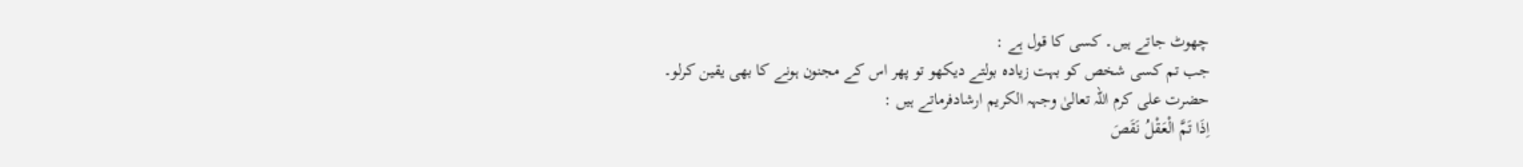چھوٹ جاتے ہیں۔ کسی کا قول ہے :
جب تم کسی شخص کو بہت زیادہ بولتے دیکھو تو پھر اس کے مجنون ہونے کا بھی یقین کرلو۔
حضرت علی کرم اللہ تعالیٰ وجہہ الکریم ارشادفرماتے ہیں :
اِذَا تَمَّ الْعَقْلُ نَقَصَ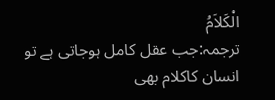الْکَلاَمُ
ترجمہ:جب عقل کامل ہوجاتی ہے تو انسان کاکلام بھی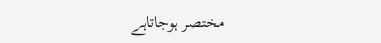مختصر ہوجاتاہے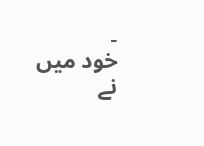۔
خود میں نے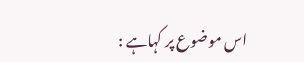اس موضوع پر کہاہے :